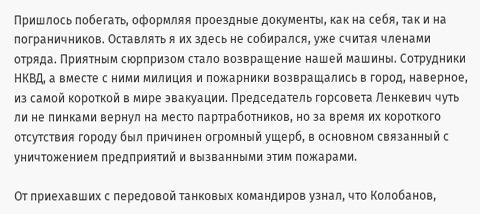Пришлось побегать, оформляя проездные документы, как на себя, так и на пограничников. Оставлять я их здесь не собирался, уже считая членами отряда. Приятным сюрпризом стало возвращение нашей машины. Сотрудники НКВД, а вместе с ними милиция и пожарники возвращались в город, наверное, из самой короткой в мире эвакуации. Председатель горсовета Ленкевич чуть ли не пинками вернул на место партработников, но за время их короткого отсутствия городу был причинен огромный ущерб, в основном связанный с уничтожением предприятий и вызванными этим пожарами.

От приехавших с передовой танковых командиров узнал, что Колобанов,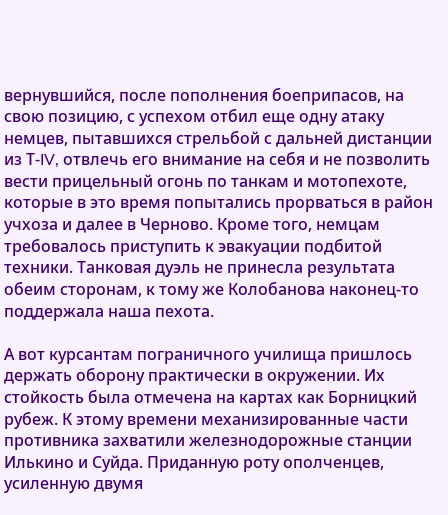вернувшийся, после пополнения боеприпасов, на свою позицию, с успехом отбил еще одну атаку немцев, пытавшихся стрельбой с дальней дистанции из Т-IV, отвлечь его внимание на себя и не позволить вести прицельный огонь по танкам и мотопехоте, которые в это время попытались прорваться в район учхоза и далее в Черново. Кроме того, немцам требовалось приступить к эвакуации подбитой техники. Танковая дуэль не принесла результата обеим сторонам, к тому же Колобанова наконец-то поддержала наша пехота.

А вот курсантам пограничного училища пришлось держать оборону практически в окружении. Их стойкость была отмечена на картах как Борницкий рубеж. К этому времени механизированные части противника захватили железнодорожные станции Илькино и Суйда. Приданную роту ополченцев, усиленную двумя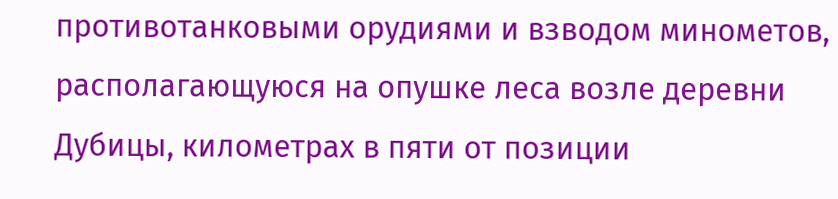противотанковыми орудиями и взводом минометов, располагающуюся на опушке леса возле деревни Дубицы, километрах в пяти от позиции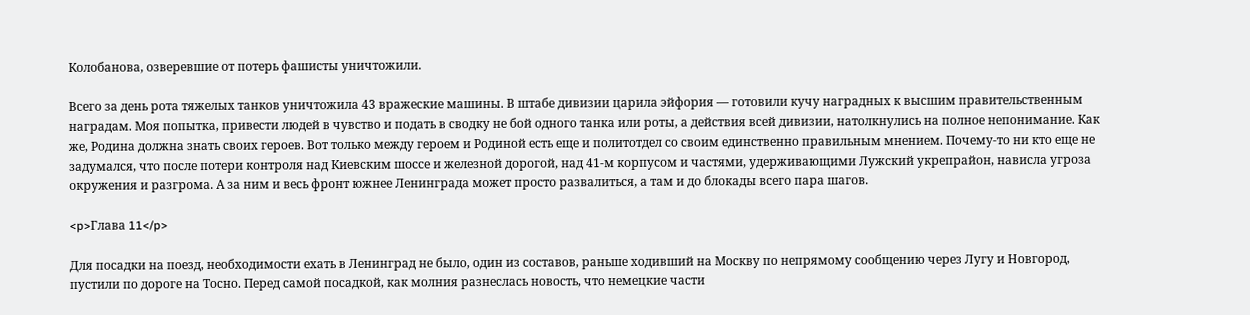Колобанова, озверевшие от потерь фашисты уничтожили.

Всего за день рота тяжелых танков уничтожила 43 вражеские машины. В штабе дивизии царила эйфория — готовили кучу наградных к высшим правительственным наградам. Моя попытка, привести людей в чувство и подать в сводку не бой одного танка или роты, а действия всей дивизии, натолкнулись на полное непонимание. Как же, Родина должна знать своих героев. Вот только между героем и Родиной есть еще и политотдел со своим единственно правильным мнением. Почему-то ни кто еще не задумался, что после потери контроля над Киевским шоссе и железной дорогой, над 41-м корпусом и частями, удерживающими Лужский укрепрайон, нависла угроза окружения и разгрома. А за ним и весь фронт южнее Ленинграда может просто развалиться, а там и до блокады всего пара шагов.

<p>Глава 11</p>

Для посадки на поезд, необходимости ехать в Ленинград не было, один из составов, раньше ходивший на Москву по непрямому сообщению через Лугу и Новгород, пустили по дороге на Тосно. Перед самой посадкой, как молния разнеслась новость, что немецкие части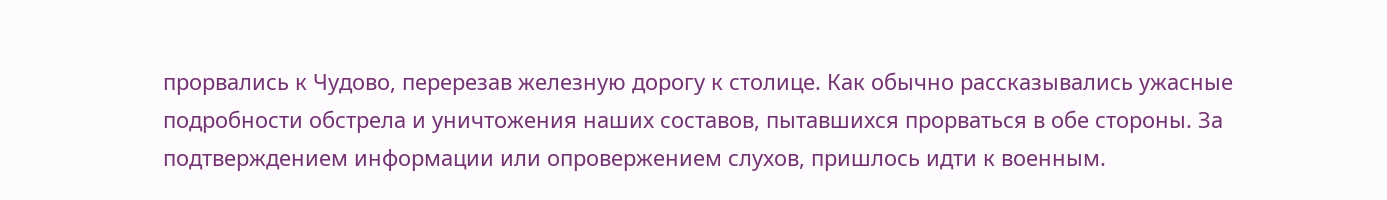прорвались к Чудово, перерезав железную дорогу к столице. Как обычно рассказывались ужасные подробности обстрела и уничтожения наших составов, пытавшихся прорваться в обе стороны. За подтверждением информации или опровержением слухов, пришлось идти к военным.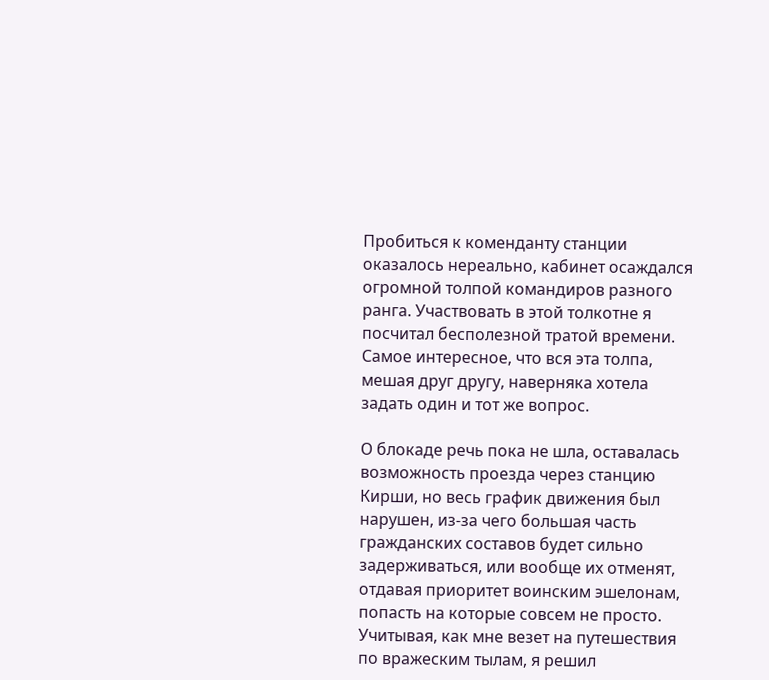Пробиться к коменданту станции оказалось нереально, кабинет осаждался огромной толпой командиров разного ранга. Участвовать в этой толкотне я посчитал бесполезной тратой времени. Самое интересное, что вся эта толпа, мешая друг другу, наверняка хотела задать один и тот же вопрос.

О блокаде речь пока не шла, оставалась возможность проезда через станцию Кирши, но весь график движения был нарушен, из-за чего большая часть гражданских составов будет сильно задерживаться, или вообще их отменят, отдавая приоритет воинским эшелонам, попасть на которые совсем не просто. Учитывая, как мне везет на путешествия по вражеским тылам, я решил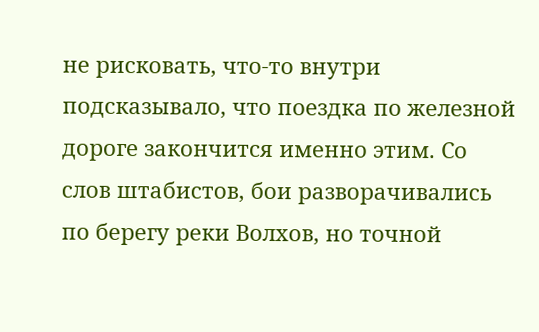не рисковать, что-то внутри подсказывало, что поездка по железной дороге закончится именно этим. Со слов штабистов, бои разворачивались по берегу реки Волхов, но точной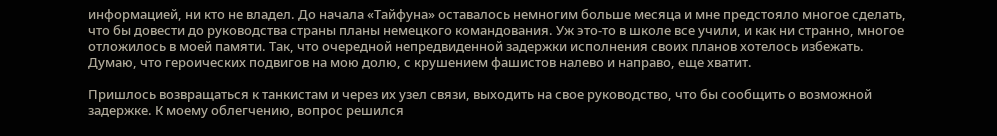информацией, ни кто не владел. До начала «Тайфуна» оставалось немногим больше месяца и мне предстояло многое сделать, что бы довести до руководства страны планы немецкого командования. Уж это-то в школе все учили, и как ни странно, многое отложилось в моей памяти. Так, что очередной непредвиденной задержки исполнения своих планов хотелось избежать. Думаю, что героических подвигов на мою долю, с крушением фашистов налево и направо, еще хватит.

Пришлось возвращаться к танкистам и через их узел связи, выходить на свое руководство, что бы сообщить о возможной задержке. К моему облегчению, вопрос решился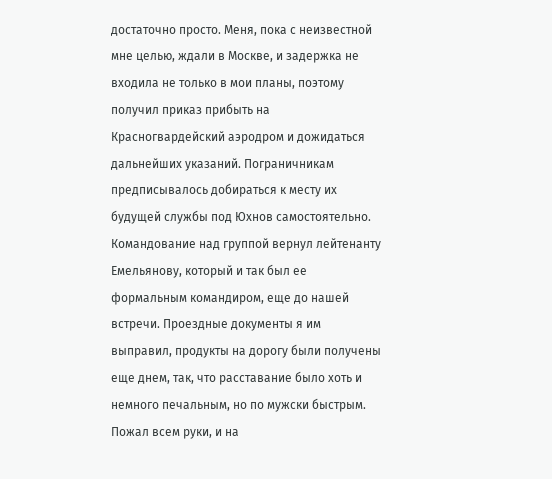достаточно просто. Меня, пока с неизвестной мне целью, ждали в Москве, и задержка не входила не только в мои планы, поэтому получил приказ прибыть на Красногвардейский аэродром и дожидаться дальнейших указаний. Пограничникам предписывалось добираться к месту их будущей службы под Юхнов самостоятельно. Командование над группой вернул лейтенанту Емельянову, который и так был ее формальным командиром, еще до нашей встречи. Проездные документы я им выправил, продукты на дорогу были получены еще днем, так, что расставание было хоть и немного печальным, но по мужски быстрым. Пожал всем руки, и на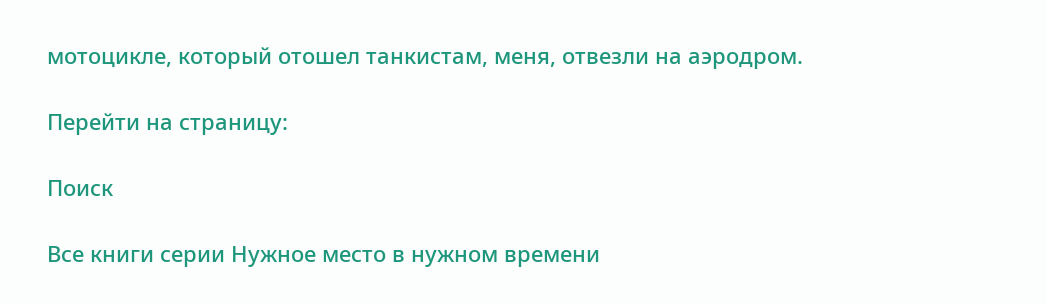мотоцикле, который отошел танкистам, меня, отвезли на аэродром.

Перейти на страницу:

Поиск

Все книги серии Нужное место в нужном времени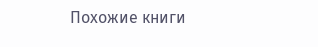Похожие книги